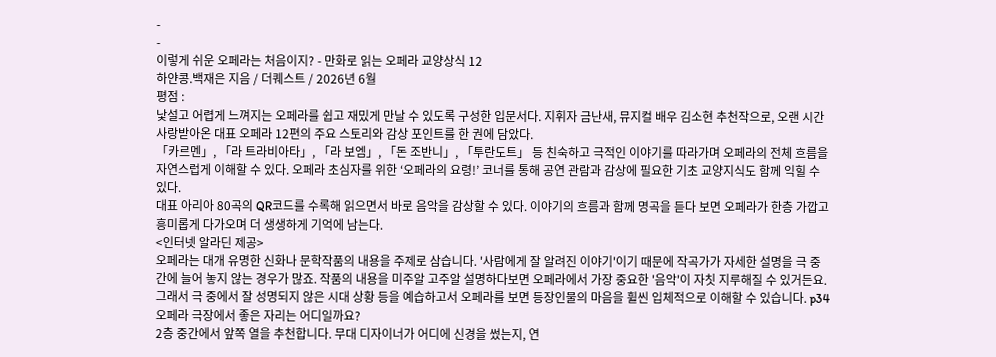-
-
이렇게 쉬운 오페라는 처음이지? - 만화로 읽는 오페라 교양상식 12
하얀콩.백재은 지음 / 더퀘스트 / 2026년 6월
평점 :
낯설고 어렵게 느껴지는 오페라를 쉽고 재밌게 만날 수 있도록 구성한 입문서다. 지휘자 금난새, 뮤지컬 배우 김소현 추천작으로, 오랜 시간 사랑받아온 대표 오페라 12편의 주요 스토리와 감상 포인트를 한 권에 담았다.
「카르멘」, 「라 트라비아타」, 「라 보엠」, 「돈 조반니」, 「투란도트」 등 친숙하고 극적인 이야기를 따라가며 오페라의 전체 흐름을 자연스럽게 이해할 수 있다. 오페라 초심자를 위한 ‘오페라의 요령!’ 코너를 통해 공연 관람과 감상에 필요한 기초 교양지식도 함께 익힐 수 있다.
대표 아리아 80곡의 QR코드를 수록해 읽으면서 바로 음악을 감상할 수 있다. 이야기의 흐름과 함께 명곡을 듣다 보면 오페라가 한층 가깝고 흥미롭게 다가오며 더 생생하게 기억에 남는다.
<인터넷 알라딘 제공>
오페라는 대개 유명한 신화나 문학작품의 내용을 주제로 삼습니다. '사람에게 잘 알려진 이야기'이기 때문에 작곡가가 자세한 설명을 극 중간에 늘어 놓지 않는 경우가 많죠. 작품의 내용을 미주알 고주알 설명하다보면 오페라에서 가장 중요한 '음악'이 자칫 지루해질 수 있거든요.
그래서 극 중에서 잘 성명되지 않은 시대 상황 등을 예습하고서 오페라를 보면 등장인물의 마음을 휠씬 입체적으로 이해할 수 있습니다. p34
오페라 극장에서 좋은 자리는 어디일까요?
2층 중간에서 앞쪽 열을 추천합니다. 무대 디자이너가 어디에 신경을 썼는지, 연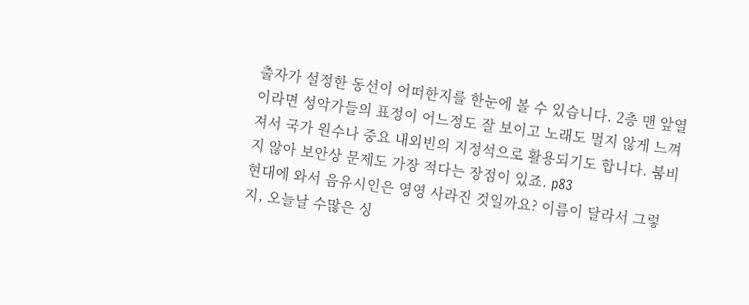출자가 설정한 동선이 어떠한지를 한눈에 볼 수 있습니다. 2층 맨 앞열이라면 성악가들의 표정이 어느정도 잘 보이고 노래도 멀지 않게 느껴져서 국가 원수나 중요 내외빈의 지정석으로 활용되기도 합니다. 붐비지 않아 보안상 문제도 가장 적다는 장점이 있죠. p83
현대에 와서 음유시인은 영영 사라진 것일까요? 이름이 달라서 그렇지, 오늘날 수많은 싱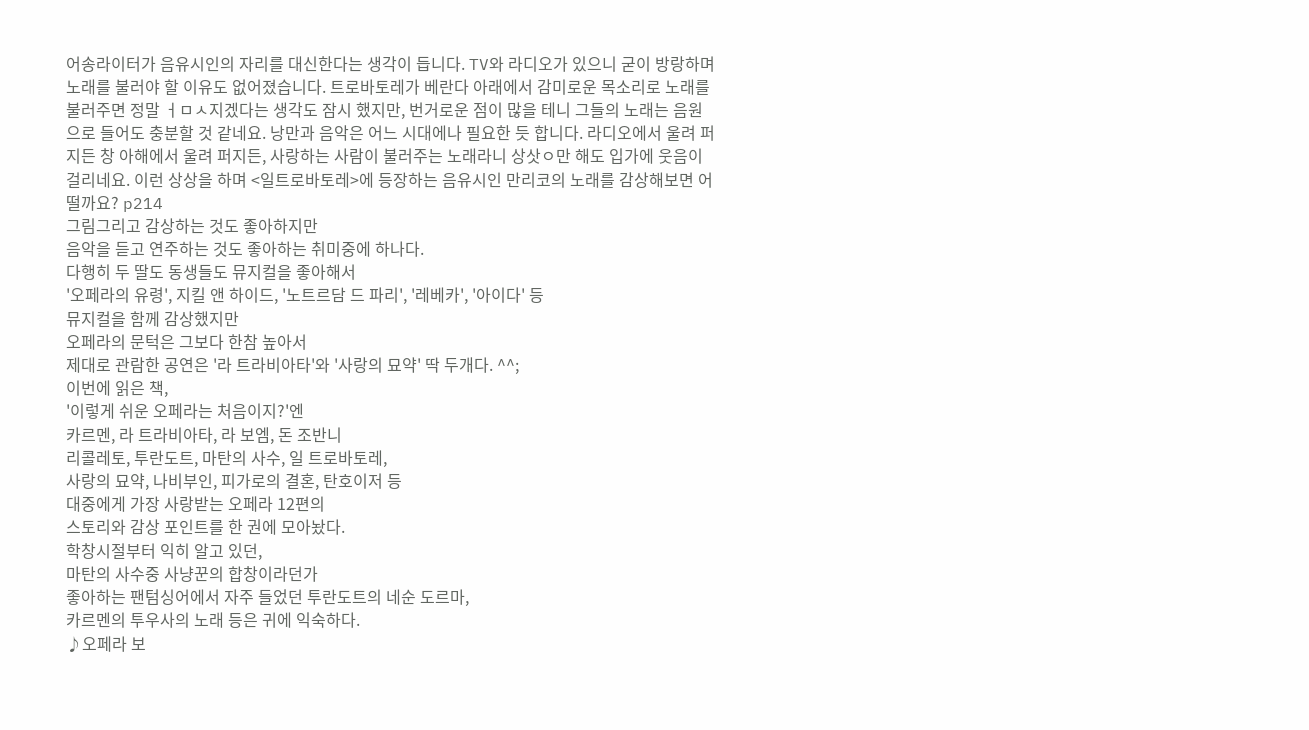어송라이터가 음유시인의 자리를 대신한다는 생각이 듭니다. TV와 라디오가 있으니 굳이 방랑하며 노래를 불러야 할 이유도 없어졌습니다. 트로바토레가 베란다 아래에서 감미로운 목소리로 노래를 불러주면 정말 ㅓㅁㅅ지겠다는 생각도 잠시 했지만, 번거로운 점이 많을 테니 그들의 노래는 음원으로 들어도 충분할 것 같네요. 낭만과 음악은 어느 시대에나 필요한 듯 합니다. 라디오에서 울려 퍼지든 창 아해에서 울려 퍼지든, 사랑하는 사람이 불러주는 노래라니 상삿ㅇ만 해도 입가에 웃음이 걸리네요. 이런 상상을 하며 <일트로바토레>에 등장하는 음유시인 만리코의 노래를 감상해보면 어떨까요? p214
그림그리고 감상하는 것도 좋아하지만
음악을 듣고 연주하는 것도 좋아하는 취미중에 하나다.
다행히 두 딸도 동생들도 뮤지컬을 좋아해서
'오페라의 유령', 지킬 앤 하이드, '노트르담 드 파리', '레베카', '아이다' 등
뮤지컬을 함께 감상했지만
오페라의 문턱은 그보다 한참 높아서
제대로 관람한 공연은 '라 트라비아타'와 '사랑의 묘약' 딱 두개다. ^^;
이번에 읽은 책,
'이렇게 쉬운 오페라는 처음이지?'엔
카르멘, 라 트라비아타, 라 보엠, 돈 조반니
리콜레토, 투란도트, 마탄의 사수, 일 트로바토레,
사랑의 묘약, 나비부인, 피가로의 결혼, 탄호이저 등
대중에게 가장 사랑받는 오페라 12편의
스토리와 감상 포인트를 한 권에 모아놨다.
학창시절부터 익히 알고 있던,
마탄의 사수중 사냥꾼의 합창이라던가
좋아하는 팬텀싱어에서 자주 들었던 투란도트의 네순 도르마,
카르멘의 투우사의 노래 등은 귀에 익숙하다.
♪오페라 보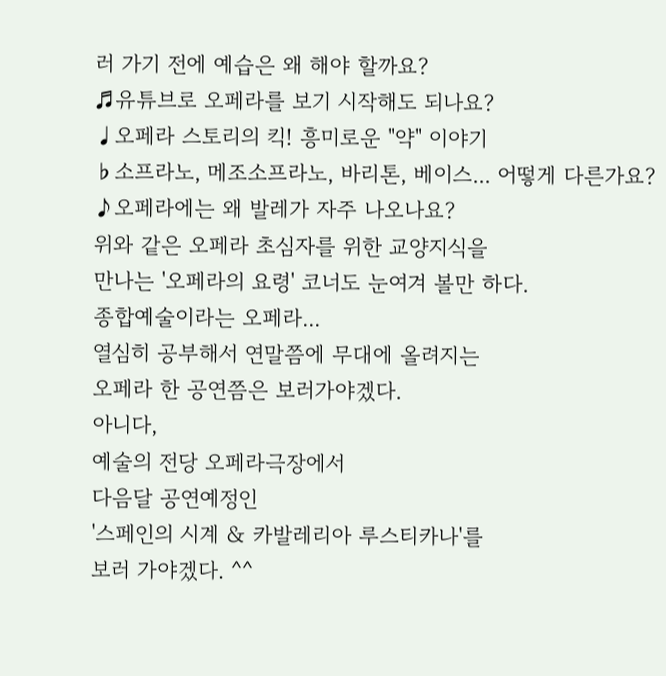러 가기 전에 예습은 왜 해야 할까요?
♬유튜브로 오페라를 보기 시작해도 되나요?
♩오페라 스토리의 킥! 흥미로운 "약" 이야기
♭소프라노, 메조소프라노, 바리톤, 베이스... 어떻게 다른가요?
♪오페라에는 왜 발레가 자주 나오나요?
위와 같은 오페라 초심자를 위한 교양지식을
만나는 '오페라의 요령' 코너도 눈여겨 볼만 하다.
종합예술이라는 오페라...
열심히 공부해서 연말쯤에 무대에 올려지는
오페라 한 공연쯤은 보러가야겠다.
아니다,
예술의 전당 오페라극장에서
다음달 공연예정인
'스페인의 시계 & 카발레리아 루스티카나'를
보러 가야겠다. ^^